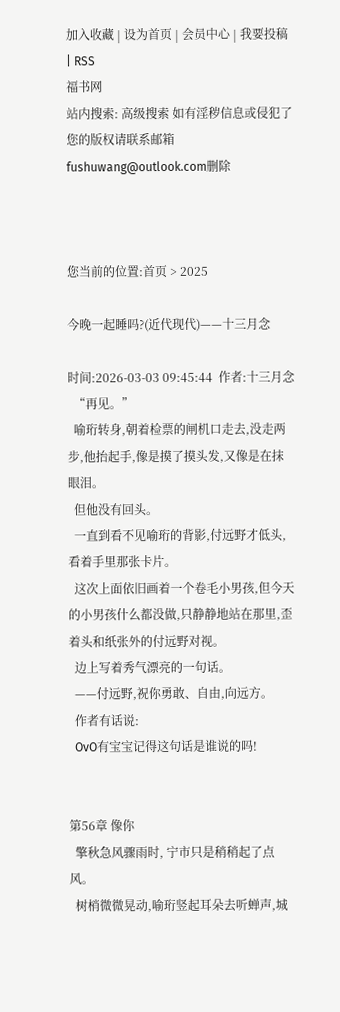加入收藏 | 设为首页 | 会员中心 | 我要投稿 | RSS
福书网
站内搜索: 高级搜索 如有淫秽信息或侵犯了您的版权请联系邮箱fushuwang@outlook.com删除



您当前的位置:首页 > 2025

今晚一起睡吗?(近代现代)——十三月念

时间:2026-03-03 09:45:44  作者:十三月念
  “再见。”
  喻珩转身,朝着检票的闸机口走去,没走两步,他抬起手,像是摸了摸头发,又像是在抹眼泪。
  但他没有回头。
  一直到看不见喻珩的背影,付远野才低头,看着手里那张卡片。
  这次上面依旧画着一个卷毛小男孩,但今天的小男孩什么都没做,只静静地站在那里,歪着头和纸张外的付远野对视。
  边上写着秀气漂亮的一句话。
  ——付远野,祝你勇敢、自由,向远方。
  作者有话说:
  OvO有宝宝记得这句话是谁说的吗!


第56章 像你
  擎秋急风骤雨时, 宁市只是稍稍起了点风。
  树梢微微晃动,喻珩竖起耳朵去听蝉声,城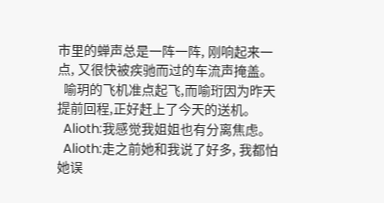市里的蝉声总是一阵一阵, 刚响起来一点, 又很快被疾驰而过的车流声掩盖。
  喻玥的飞机准点起飞,而喻珩因为昨天提前回程,正好赶上了今天的送机。
  Alioth:我感觉我姐姐也有分离焦虑。
  Alioth:走之前她和我说了好多, 我都怕她误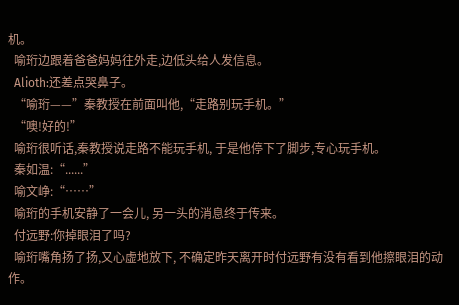机。
  喻珩边跟着爸爸妈妈往外走,边低头给人发信息。
  Alioth:还差点哭鼻子。
  “喻珩——”秦教授在前面叫他,“走路别玩手机。”
  “噢!好的!”
  喻珩很听话,秦教授说走路不能玩手机, 于是他停下了脚步,专心玩手机。
  秦如温:“......”
  喻文峥:“……”
  喻珩的手机安静了一会儿, 另一头的消息终于传来。
  付远野:你掉眼泪了吗?
  喻珩嘴角扬了扬,又心虚地放下, 不确定昨天离开时付远野有没有看到他擦眼泪的动作。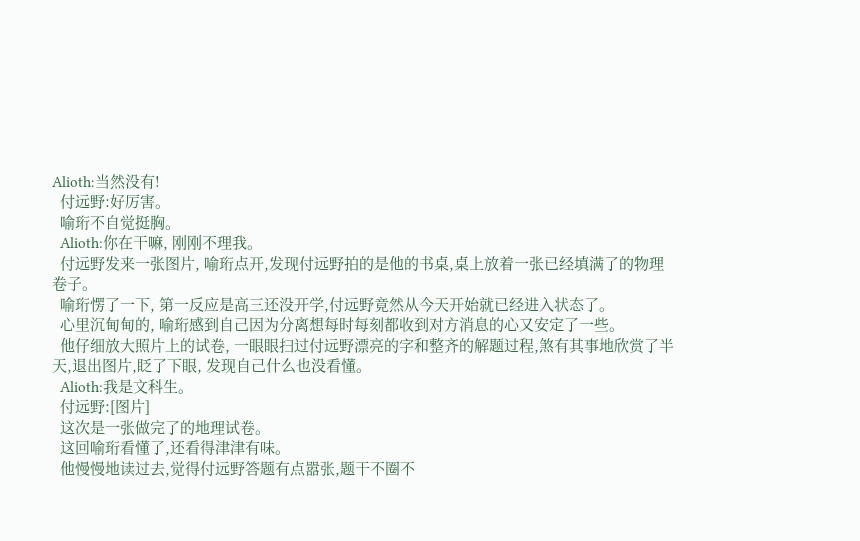Alioth:当然没有!
  付远野:好厉害。
  喻珩不自觉挺胸。
  Alioth:你在干嘛, 刚刚不理我。
  付远野发来一张图片, 喻珩点开,发现付远野拍的是他的书桌,桌上放着一张已经填满了的物理卷子。
  喻珩愣了一下, 第一反应是高三还没开学,付远野竟然从今天开始就已经进入状态了。
  心里沉甸甸的, 喻珩感到自己因为分离想每时每刻都收到对方消息的心又安定了一些。
  他仔细放大照片上的试卷, 一眼眼扫过付远野漂亮的字和整齐的解题过程,煞有其事地欣赏了半天,退出图片,眨了下眼, 发现自己什么也没看懂。
  Alioth:我是文科生。
  付远野:[图片]
  这次是一张做完了的地理试卷。
  这回喻珩看懂了,还看得津津有味。
  他慢慢地读过去,觉得付远野答题有点嚣张,题干不圈不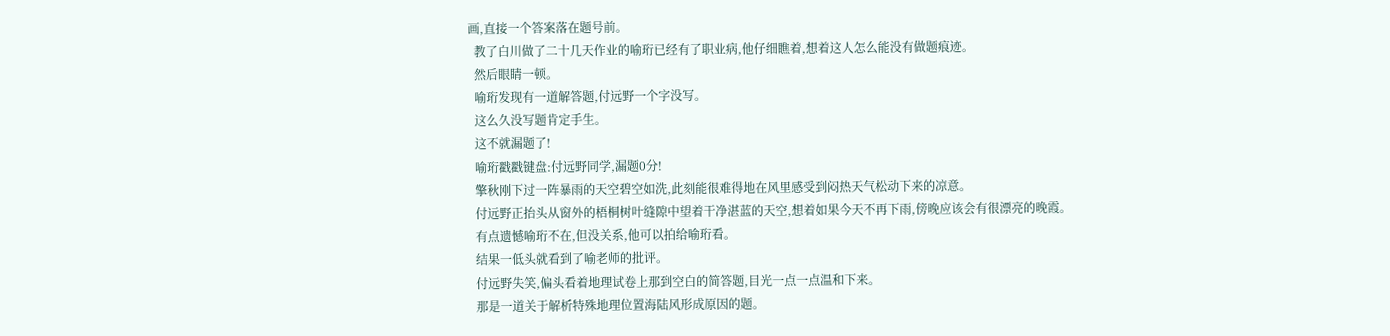画,直接一个答案落在题号前。
  教了白川做了二十几天作业的喻珩已经有了职业病,他仔细瞧着,想着这人怎么能没有做题痕迹。
  然后眼睛一顿。
  喻珩发现有一道解答题,付远野一个字没写。
  这么久没写题肯定手生。
  这不就漏题了!
  喻珩戳戳键盘:付远野同学,漏题0分!
  擎秋刚下过一阵暴雨的天空碧空如洗,此刻能很难得地在风里感受到闷热天气松动下来的凉意。
  付远野正抬头从窗外的梧桐树叶缝隙中望着干净湛蓝的天空,想着如果今天不再下雨,傍晚应该会有很漂亮的晚霞。
  有点遗憾喻珩不在,但没关系,他可以拍给喻珩看。
  结果一低头就看到了喻老师的批评。
  付远野失笑,偏头看着地理试卷上那到空白的简答题,目光一点一点温和下来。
  那是一道关于解析特殊地理位置海陆风形成原因的题。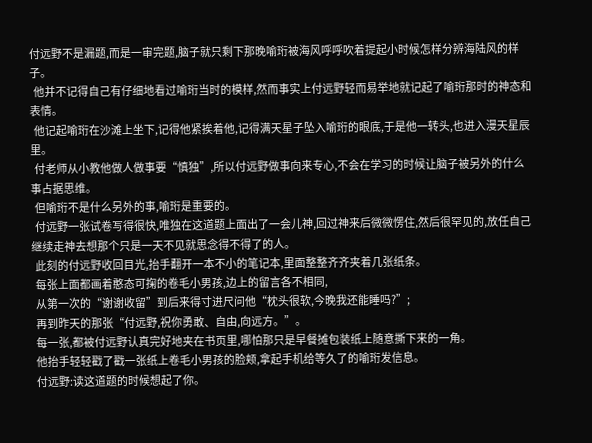付远野不是漏题,而是一审完题,脑子就只剩下那晚喻珩被海风呼呼吹着提起小时候怎样分辨海陆风的样子。
  他并不记得自己有仔细地看过喻珩当时的模样,然而事实上付远野轻而易举地就记起了喻珩那时的神态和表情。
  他记起喻珩在沙滩上坐下,记得他紧挨着他,记得满天星子坠入喻珩的眼底,于是他一转头,也进入漫天星辰里。
  付老师从小教他做人做事要“慎独”,所以付远野做事向来专心,不会在学习的时候让脑子被另外的什么事占据思维。
  但喻珩不是什么另外的事,喻珩是重要的。
  付远野一张试卷写得很快,唯独在这道题上面出了一会儿神,回过神来后微微愣住,然后很罕见的,放任自己继续走神去想那个只是一天不见就思念得不得了的人。
  此刻的付远野收回目光,抬手翻开一本不小的笔记本,里面整整齐齐夹着几张纸条。
  每张上面都画着憨态可掬的卷毛小男孩,边上的留言各不相同,
  从第一次的“谢谢收留”到后来得寸进尺问他“枕头很软,今晚我还能睡吗?”;
  再到昨天的那张“付远野,祝你勇敢、自由,向远方。”。
  每一张,都被付远野认真完好地夹在书页里,哪怕那只是早餐摊包装纸上随意撕下来的一角。
  他抬手轻轻戳了戳一张纸上卷毛小男孩的脸颊,拿起手机给等久了的喻珩发信息。
  付远野:读这道题的时候想起了你。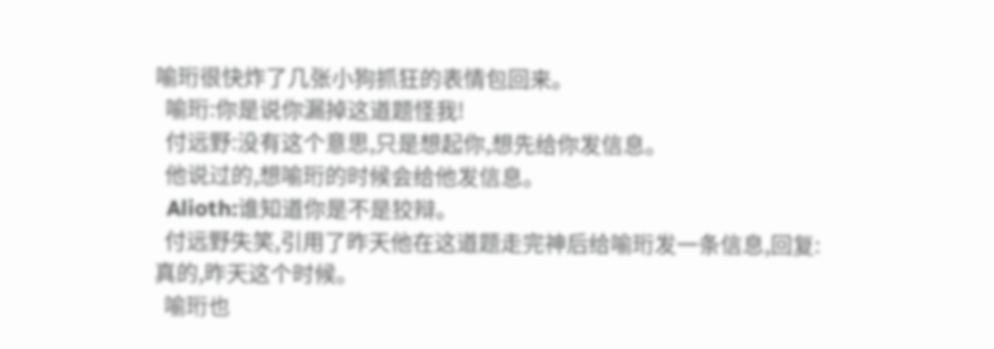喻珩很快炸了几张小狗抓狂的表情包回来。
  喻珩:你是说你漏掉这道题怪我!
  付远野:没有这个意思,只是想起你,想先给你发信息。
  他说过的,想喻珩的时候会给他发信息。
  Alioth:谁知道你是不是狡辩。
  付远野失笑,引用了昨天他在这道题走完神后给喻珩发一条信息,回复:真的,昨天这个时候。
  喻珩也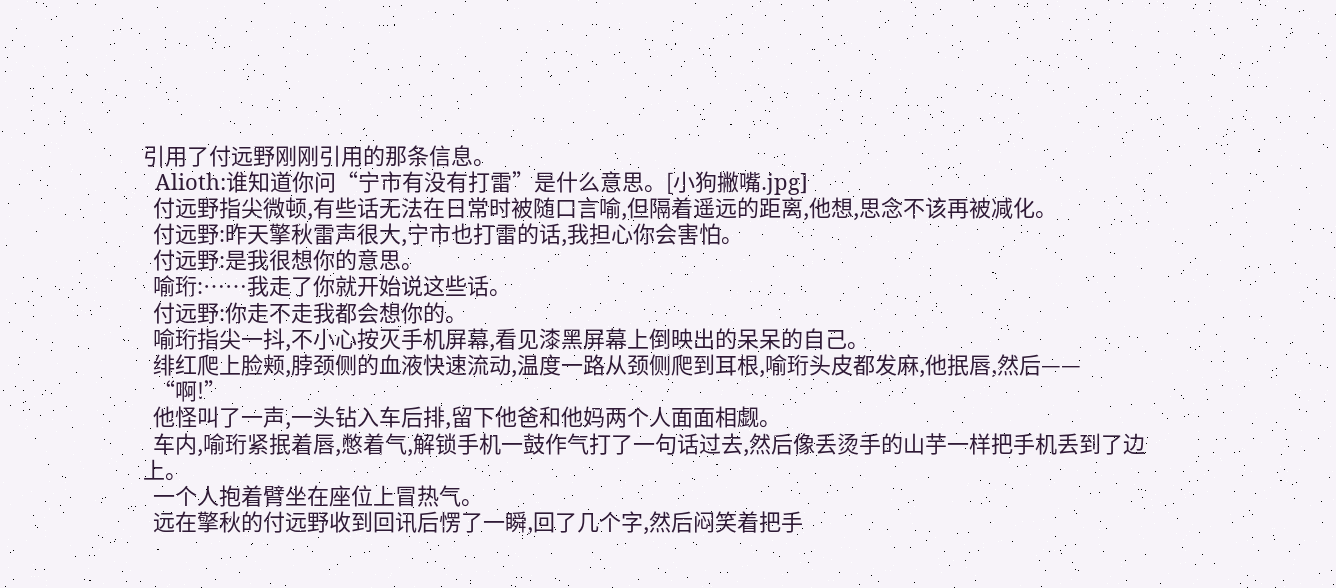引用了付远野刚刚引用的那条信息。
  Alioth:谁知道你问“宁市有没有打雷”是什么意思。[小狗撇嘴.jpg]
  付远野指尖微顿,有些话无法在日常时被随口言喻,但隔着遥远的距离,他想,思念不该再被减化。
  付远野:昨天擎秋雷声很大,宁市也打雷的话,我担心你会害怕。
  付远野:是我很想你的意思。
  喻珩:……我走了你就开始说这些话。
  付远野:你走不走我都会想你的。
  喻珩指尖一抖,不小心按灭手机屏幕,看见漆黑屏幕上倒映出的呆呆的自己。
  绯红爬上脸颊,脖颈侧的血液快速流动,温度一路从颈侧爬到耳根,喻珩头皮都发麻,他抿唇,然后——
  “啊!”
  他怪叫了一声,一头钻入车后排,留下他爸和他妈两个人面面相觑。
  车内,喻珩紧抿着唇,憋着气,解锁手机一鼓作气打了一句话过去,然后像丢烫手的山芋一样把手机丢到了边上。
  一个人抱着臂坐在座位上冒热气。
  远在擎秋的付远野收到回讯后愣了一瞬,回了几个字,然后闷笑着把手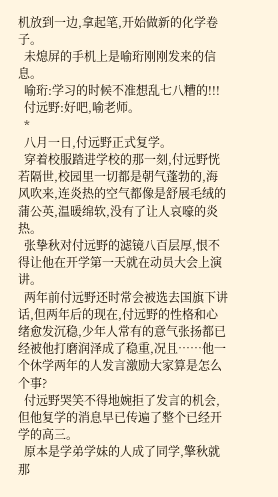机放到一边,拿起笔,开始做新的化学卷子。
  未熄屏的手机上是喻珩刚刚发来的信息。
  喻珩:学习的时候不准想乱七八糟的!!!
  付远野:好吧,喻老师。
  *
  八月一日,付远野正式复学。
  穿着校服踏进学校的那一刻,付远野恍若隔世,校园里一切都是朝气蓬勃的,海风吹来,连炎热的空气都像是舒展毛绒的蒲公英,温暖绵软,没有了让人哀嚎的炎热。
  张挚秋对付远野的滤镜八百层厚,恨不得让他在开学第一天就在动员大会上演讲。
  两年前付远野还时常会被选去国旗下讲话,但两年后的现在,付远野的性格和心绪愈发沉稳,少年人常有的意气张扬都已经被他打磨润泽成了稳重,况且……他一个休学两年的人发言激励大家算是怎么个事?
  付远野哭笑不得地婉拒了发言的机会,但他复学的消息早已传遍了整个已经开学的高三。
  原本是学弟学妹的人成了同学,擎秋就那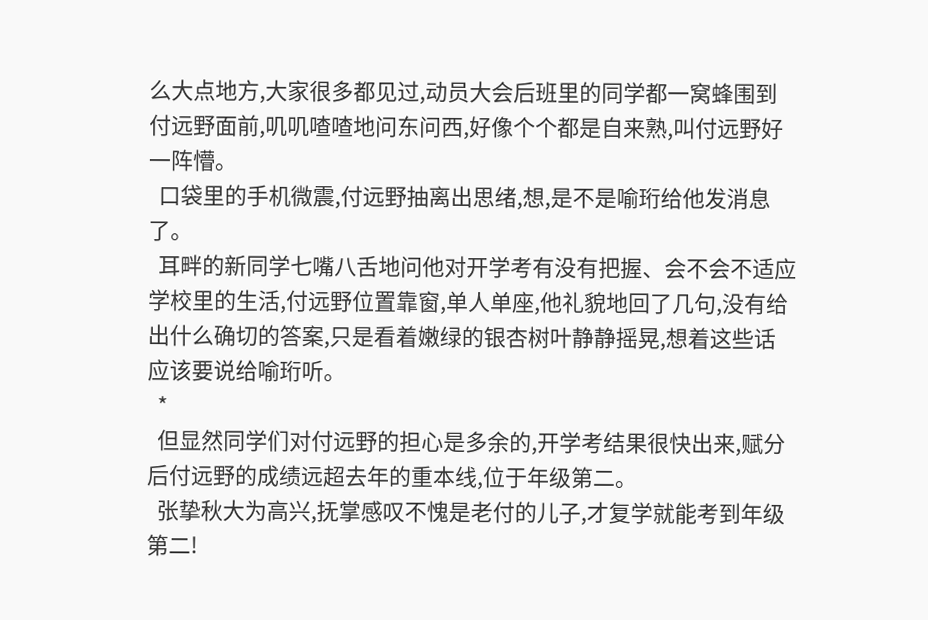么大点地方,大家很多都见过,动员大会后班里的同学都一窝蜂围到付远野面前,叽叽喳喳地问东问西,好像个个都是自来熟,叫付远野好一阵懵。
  口袋里的手机微震,付远野抽离出思绪,想,是不是喻珩给他发消息了。
  耳畔的新同学七嘴八舌地问他对开学考有没有把握、会不会不适应学校里的生活,付远野位置靠窗,单人单座,他礼貌地回了几句,没有给出什么确切的答案,只是看着嫩绿的银杏树叶静静摇晃,想着这些话应该要说给喻珩听。
  *
  但显然同学们对付远野的担心是多余的,开学考结果很快出来,赋分后付远野的成绩远超去年的重本线,位于年级第二。
  张挚秋大为高兴,抚掌感叹不愧是老付的儿子,才复学就能考到年级第二!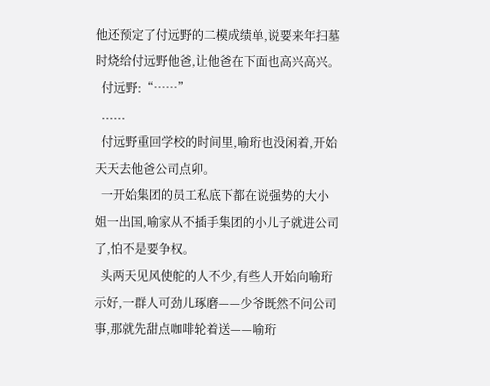他还预定了付远野的二模成绩单,说要来年扫墓时烧给付远野他爸,让他爸在下面也高兴高兴。
  付远野:“……”
  ......
  付远野重回学校的时间里,喻珩也没闲着,开始天天去他爸公司点卯。
  一开始集团的员工私底下都在说强势的大小姐一出国,喻家从不插手集团的小儿子就进公司了,怕不是要争权。
  头两天见风使舵的人不少,有些人开始向喻珩示好,一群人可劲儿琢磨——少爷既然不问公司事,那就先甜点咖啡轮着送——喻珩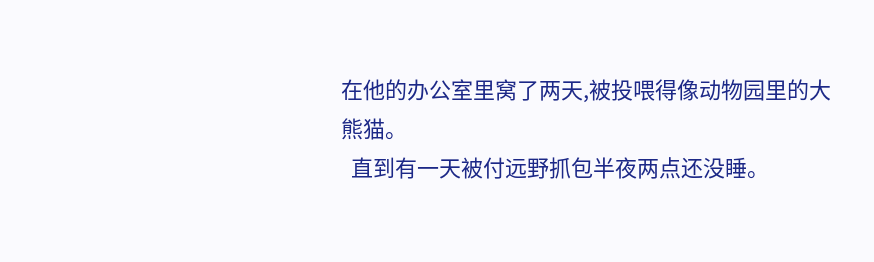在他的办公室里窝了两天,被投喂得像动物园里的大熊猫。
  直到有一天被付远野抓包半夜两点还没睡。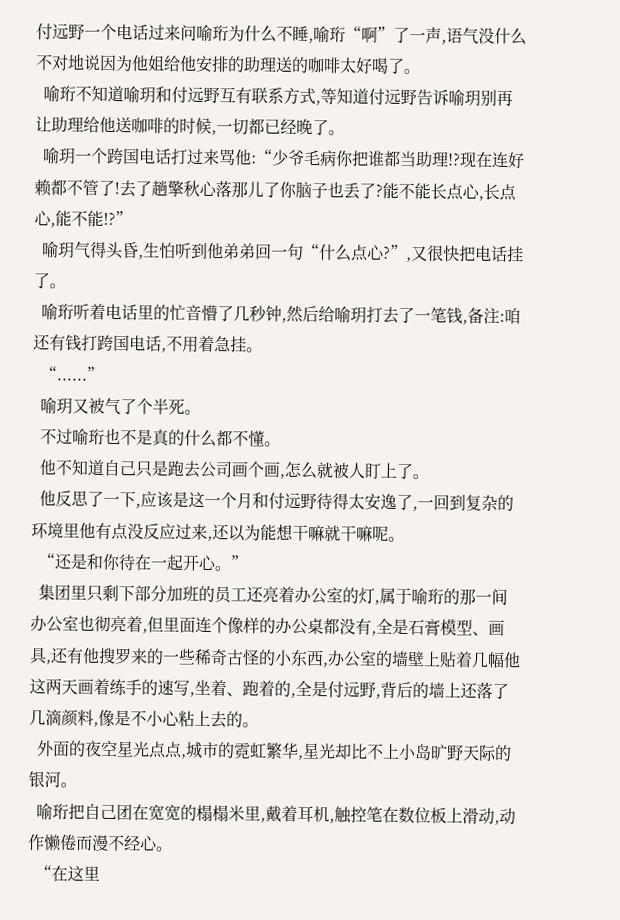付远野一个电话过来问喻珩为什么不睡,喻珩“啊”了一声,语气没什么不对地说因为他姐给他安排的助理送的咖啡太好喝了。
  喻珩不知道喻玥和付远野互有联系方式,等知道付远野告诉喻玥别再让助理给他送咖啡的时候,一切都已经晚了。
  喻玥一个跨国电话打过来骂他:“少爷毛病你把谁都当助理!?现在连好赖都不管了!去了趟擎秋心落那儿了你脑子也丢了?能不能长点心,长点心,能不能!?”
  喻玥气得头昏,生怕听到他弟弟回一句“什么点心?”,又很快把电话挂了。
  喻珩听着电话里的忙音懵了几秒钟,然后给喻玥打去了一笔钱,备注:咱还有钱打跨国电话,不用着急挂。
  “......”
  喻玥又被气了个半死。
  不过喻珩也不是真的什么都不懂。
  他不知道自己只是跑去公司画个画,怎么就被人盯上了。
  他反思了一下,应该是这一个月和付远野待得太安逸了,一回到复杂的环境里他有点没反应过来,还以为能想干嘛就干嘛呢。
  “还是和你待在一起开心。”
  集团里只剩下部分加班的员工还亮着办公室的灯,属于喻珩的那一间办公室也彻亮着,但里面连个像样的办公桌都没有,全是石膏模型、画具,还有他搜罗来的一些稀奇古怪的小东西,办公室的墙壁上贴着几幅他这两天画着练手的速写,坐着、跑着的,全是付远野,背后的墙上还落了几滴颜料,像是不小心粘上去的。
  外面的夜空星光点点,城市的霓虹繁华,星光却比不上小岛旷野天际的银河。
  喻珩把自己团在宽宽的榻榻米里,戴着耳机,触控笔在数位板上滑动,动作懒倦而漫不经心。
  “在这里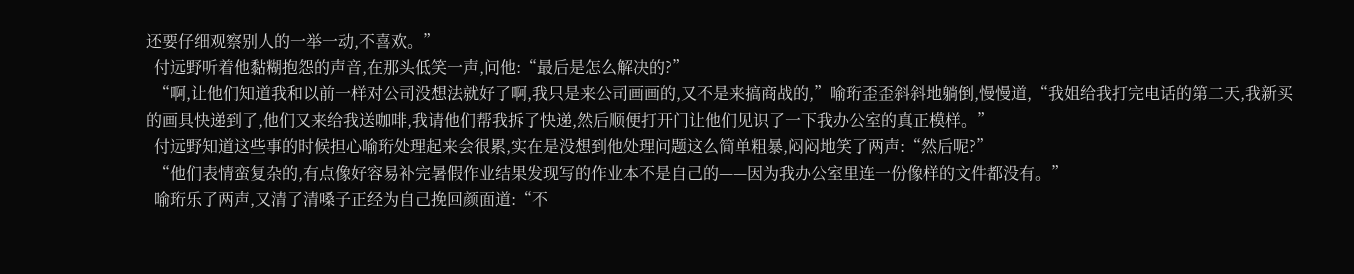还要仔细观察别人的一举一动,不喜欢。”
  付远野听着他黏糊抱怨的声音,在那头低笑一声,问他:“最后是怎么解决的?”
  “啊,让他们知道我和以前一样对公司没想法就好了啊,我只是来公司画画的,又不是来搞商战的,”喻珩歪歪斜斜地躺倒,慢慢道,“我姐给我打完电话的第二天,我新买的画具快递到了,他们又来给我送咖啡,我请他们帮我拆了快递,然后顺便打开门让他们见识了一下我办公室的真正模样。”
  付远野知道这些事的时候担心喻珩处理起来会很累,实在是没想到他处理问题这么简单粗暴,闷闷地笑了两声:“然后呢?”
  “他们表情蛮复杂的,有点像好容易补完暑假作业结果发现写的作业本不是自己的——因为我办公室里连一份像样的文件都没有。”
  喻珩乐了两声,又清了清嗓子正经为自己挽回颜面道:“不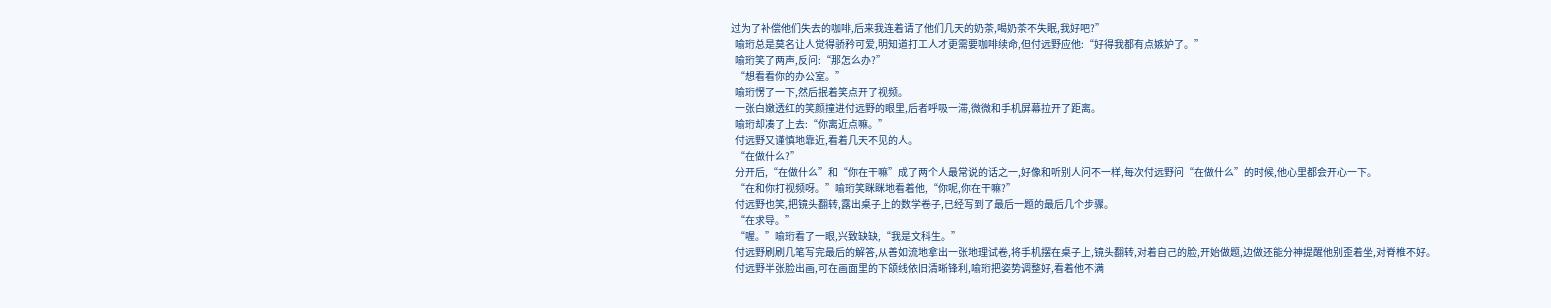过为了补偿他们失去的咖啡,后来我连着请了他们几天的奶茶,喝奶茶不失眠,我好吧?”
  喻珩总是莫名让人觉得骄矜可爱,明知道打工人才更需要咖啡续命,但付远野应他:“好得我都有点嫉妒了。”
  喻珩笑了两声,反问:“那怎么办?”
  “想看看你的办公室。”
  喻珩愣了一下,然后抿着笑点开了视频。
  一张白嫩透红的笑颜撞进付远野的眼里,后者呼吸一滞,微微和手机屏幕拉开了距离。
  喻珩却凑了上去:“你离近点嘛。”
  付远野又谨慎地靠近,看着几天不见的人。
  “在做什么?”
  分开后,“在做什么”和“你在干嘛”成了两个人最常说的话之一,好像和听别人问不一样,每次付远野问“在做什么”的时候,他心里都会开心一下。
  “在和你打视频呀。”喻珩笑眯眯地看着他,“你呢,你在干嘛?”
  付远野也笑,把镜头翻转,露出桌子上的数学卷子,已经写到了最后一题的最后几个步骤。
  “在求导。”
  “喔。”喻珩看了一眼,兴致缺缺,“我是文科生。”
  付远野刷刷几笔写完最后的解答,从善如流地拿出一张地理试卷,将手机摆在桌子上,镜头翻转,对着自己的脸,开始做题,边做还能分神提醒他别歪着坐,对脊椎不好。
  付远野半张脸出画,可在画面里的下颌线依旧清晰锋利,喻珩把姿势调整好,看着他不满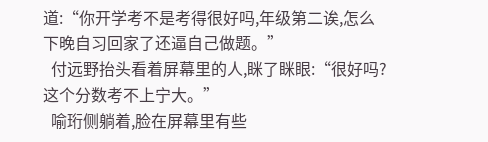道:“你开学考不是考得很好吗,年级第二诶,怎么下晚自习回家了还逼自己做题。”
  付远野抬头看着屏幕里的人,眯了眯眼:“很好吗?这个分数考不上宁大。”
  喻珩侧躺着,脸在屏幕里有些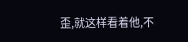歪,就这样看着他,不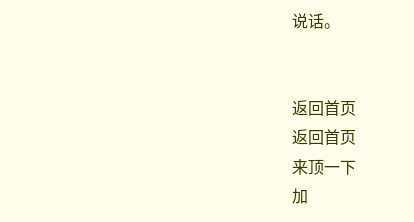说话。


返回首页
返回首页
来顶一下
加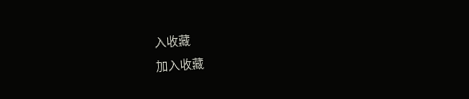入收藏
加入收藏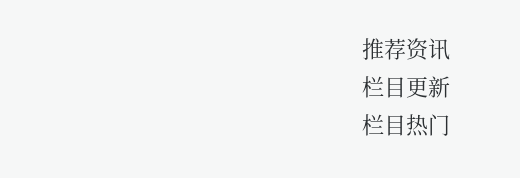推荐资讯
栏目更新
栏目热门